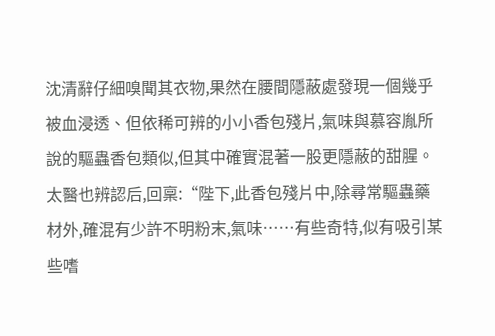沈清辭仔細嗅聞其衣物,果然在腰間隱蔽處發現一個幾乎被血浸透、但依稀可辨的小小香包殘片,氣味與慕容胤所說的驅蟲香包類似,但其中確實混著一股更隱蔽的甜腥。
太醫也辨認后,回稟:“陛下,此香包殘片中,除尋常驅蟲藥材外,確混有少許不明粉末,氣味……有些奇特,似有吸引某些嗜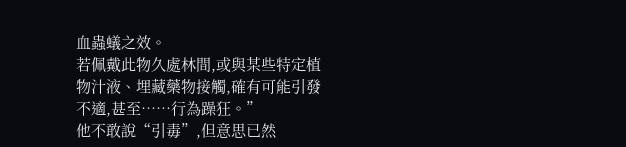血蟲蟻之效。
若佩戴此物久處林間,或與某些特定植物汁液、埋藏藥物接觸,確有可能引發不適,甚至……行為躁狂。”
他不敢說“引毒”,但意思已然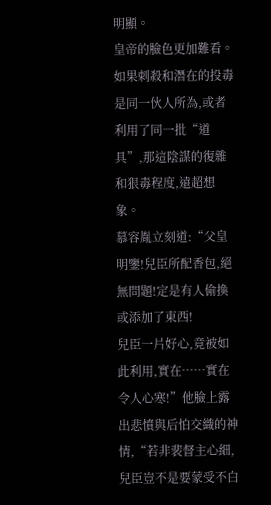明顯。
皇帝的臉色更加難看。
如果刺殺和潛在的投毒是同一伙人所為,或者利用了同一批“道具”,那這陰謀的復雜和狠毒程度,遠超想象。
慕容胤立刻道:“父皇明鑒!兒臣所配香包,絕無問題!定是有人偷換或添加了東西!
兒臣一片好心,竟被如此利用,實在……實在令人心寒!”他臉上露出悲憤與后怕交織的神情,“若非裴督主心細,兒臣豈不是要蒙受不白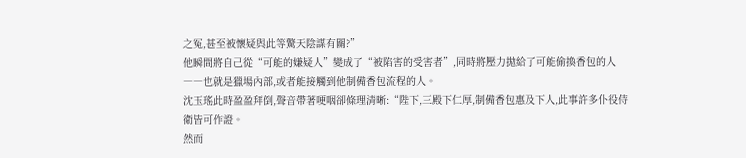之冤,甚至被懷疑與此等驚天陰謀有關?”
他瞬間將自己從“可能的嫌疑人”變成了“被陷害的受害者”,同時將壓力拋給了可能偷換香包的人――也就是獵場內部,或者能接觸到他制備香包流程的人。
沈玉瑤此時盈盈拜倒,聲音帶著哽咽卻條理清晰:“陛下,三殿下仁厚,制備香包惠及下人,此事許多仆役侍衛皆可作證。
然而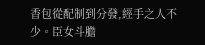香包從配制到分發,經手之人不少。臣女斗膽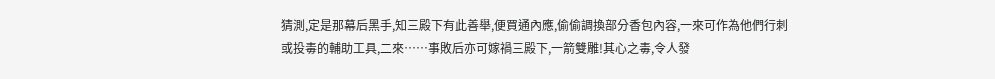猜測,定是那幕后黑手,知三殿下有此善舉,便買通內應,偷偷調換部分香包內容,一來可作為他們行刺或投毒的輔助工具,二來……事敗后亦可嫁禍三殿下,一箭雙雕!其心之毒,令人發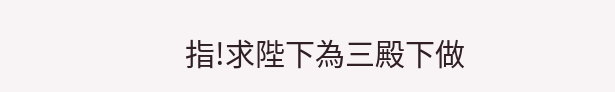指!求陛下為三殿下做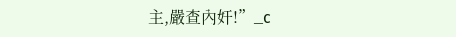主,嚴查內奸!”_c